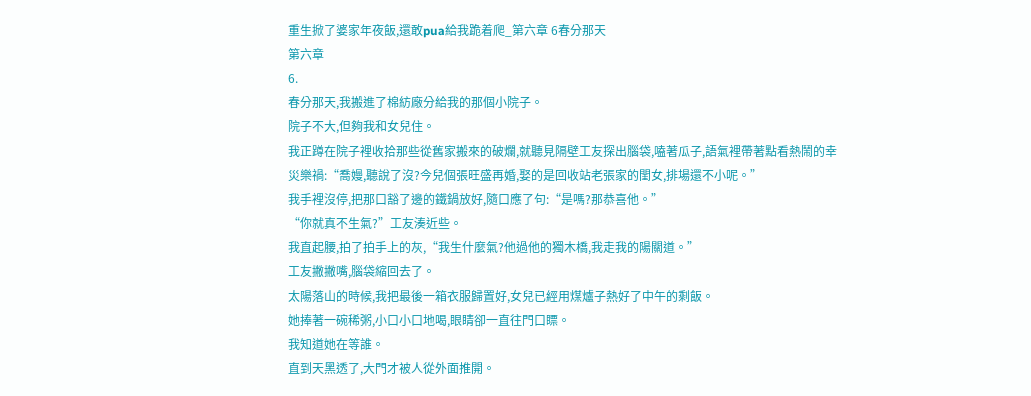重生掀了婆家年夜飯,還敢pua給我跪着爬_第六章 6春分那天
第六章
6.
春分那天,我搬進了棉紡廠分給我的那個小院子。
院子不大,但夠我和女兒住。
我正蹲在院子裡收拾那些從舊家搬來的破爛,就聽見隔壁工友探出腦袋,嗑著瓜子,語氣裡帶著點看熱鬧的幸災樂禍:“喬嫚,聽說了沒?今兒個張旺盛再婚,娶的是回收站老張家的閨女,排場還不小呢。”
我手裡沒停,把那口豁了邊的鐵鍋放好,隨口應了句:“是嗎?那恭喜他。”
“你就真不生氣?”工友湊近些。
我直起腰,拍了拍手上的灰,“我生什麼氣?他過他的獨木橋,我走我的陽關道。”
工友撇撇嘴,腦袋縮回去了。
太陽落山的時候,我把最後一箱衣服歸置好,女兒已經用煤爐子熱好了中午的剩飯。
她捧著一碗稀粥,小口小口地喝,眼睛卻一直往門口瞟。
我知道她在等誰。
直到天黑透了,大門才被人從外面推開。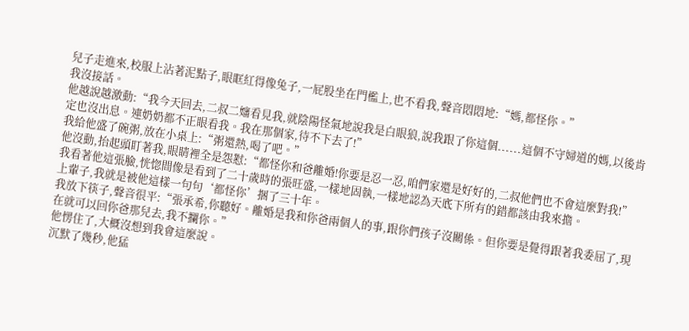兒子走進來,校服上沾著泥點子,眼眶紅得像兔子,一屁股坐在門檻上,也不看我,聲音悶悶地:“媽,都怪你。”
我沒接話。
他越說越激動:“我今天回去,二叔二嬸看見我,就陰陽怪氣地說我是白眼狼,說我跟了你這個......這個不守婦道的媽,以後肯定也沒出息。連奶奶都不正眼看我。我在那個家,待不下去了!”
我給他盛了碗粥,放在小桌上:“粥還熱,喝了吧。”
他沒動,抬起頭盯著我,眼睛裡全是怨懟:“都怪你和爸離婚!你要是忍一忍,咱們家還是好好的,二叔他們也不會這麼對我!”
我看著他這張臉,恍惚間像是看到了二十歲時的張旺盛,一樣地固執,一樣地認為天底下所有的錯都該由我來擔。
上輩子,我就是被他這樣一句句‘都怪你’捆了三十年。
我放下筷子,聲音很平:“張承希,你聽好。離婚是我和你爸兩個人的事,跟你們孩子沒關係。但你要是覺得跟著我委屈了,現在就可以回你爸那兒去,我不攔你。”
他愣住了,大概沒想到我會這麼說。
沉默了幾秒,他猛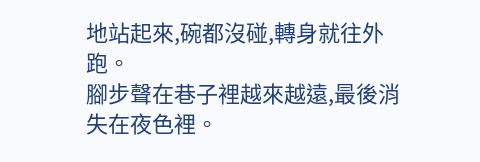地站起來,碗都沒碰,轉身就往外跑。
腳步聲在巷子裡越來越遠,最後消失在夜色裡。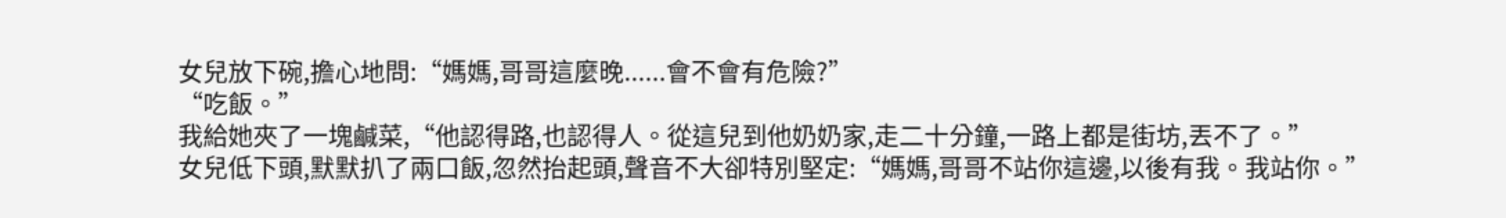女兒放下碗,擔心地問:“媽媽,哥哥這麼晚......會不會有危險?”
“吃飯。”
我給她夾了一塊鹹菜,“他認得路,也認得人。從這兒到他奶奶家,走二十分鐘,一路上都是街坊,丟不了。”
女兒低下頭,默默扒了兩口飯,忽然抬起頭,聲音不大卻特別堅定:“媽媽,哥哥不站你這邊,以後有我。我站你。”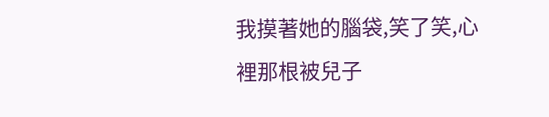我摸著她的腦袋,笑了笑,心裡那根被兒子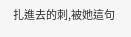扎進去的刺,被她這句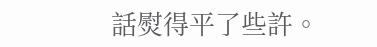話熨得平了些許。